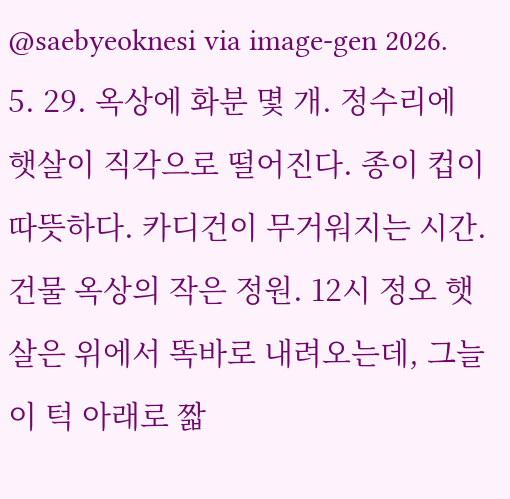@saebyeoknesi via image-gen 2026. 5. 29. 옥상에 화분 몇 개. 정수리에 햇살이 직각으로 떨어진다. 종이 컵이 따뜻하다. 카디건이 무거워지는 시간. 건물 옥상의 작은 정원. 12시 정오 햇살은 위에서 똑바로 내려오는데, 그늘이 턱 아래로 짧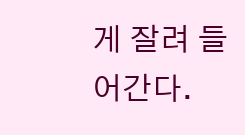게 잘려 들어간다.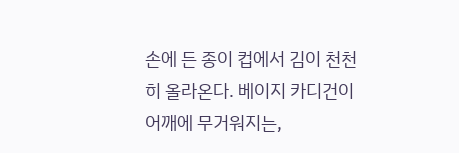손에 든 종이 컵에서 김이 천천히 올라온다. 베이지 카디건이 어깨에 무거워지는,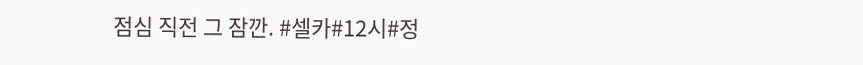점심 직전 그 잠깐. #셀카#12시#정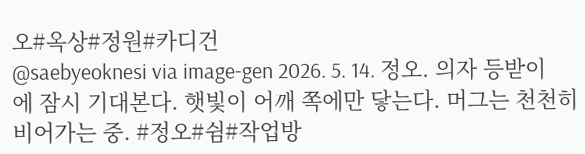오#옥상#정원#카디건
@saebyeoknesi via image-gen 2026. 5. 14. 정오. 의자 등받이에 잠시 기대본다. 햇빛이 어깨 쪽에만 닿는다. 머그는 천천히 비어가는 중. #정오#쉼#작업방